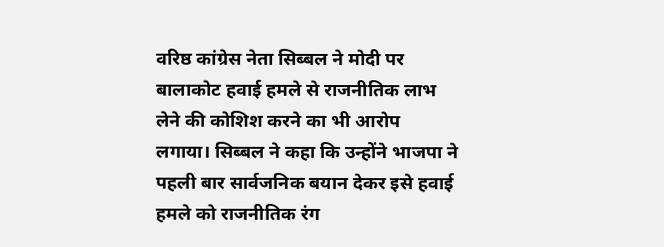वरिष्ठ कांग्रेस नेता सिब्बल ने मोदी पर बालाकोट हवाई हमले से राजनीतिक लाभ लेने की कोशिश करने का भी आरोप लगाया। सिब्बल ने कहा कि उन्होंने भाजपा ने पहली बार सार्वजनिक बयान देकर इसे हवाई हमले को राजनीतिक रंग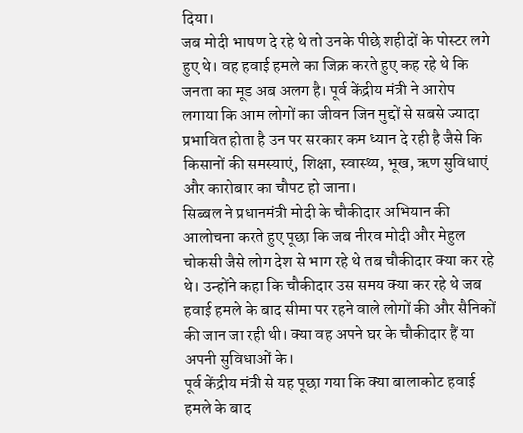दिया।
जब मोदी भाषण दे रहे थे तो उनके पीछे शहीदों के पोस्टर लगे हुए थे। वह हवाई हमले का जिक्र करते हुए कह रहे थे कि जनता का मूड अब अलग है। पूर्व केंद्रीय मंत्री ने आरोप लगाया कि आम लोगों का जीवन जिन मुद्दों से सबसे ज्यादा प्रभावित होता है उन पर सरकार कम ध्यान दे रही है जैसे कि किसानों की समस्याएं, शिक्षा, स्वास्थ्य, भूख, ऋण सुविधाएं और कारोबार का चौपट हो जाना।
सिब्बल ने प्रधानमंत्री मोदी के चौकीदार अभियान की आलोचना करते हुए पूछा कि जब नीरव मोदी और मेहुल चोकसी जैसे लोग देश से भाग रहे थे तब चौकीदार क्या कर रहे थे। उन्होंने कहा कि चौकीदार उस समय क्या कर रहे थे जब हवाई हमले के बाद सीमा पर रहने वाले लोगों की और सैनिकों की जान जा रही थी। क्या वह अपने घर के चौकीदार हैं या अपनी सुविधाओं के।
पूर्व केंद्रीय मंत्री से यह पूछा गया कि क्या बालाकोट हवाई हमले के बाद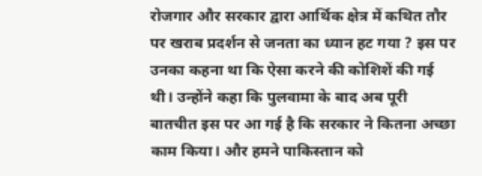रोजगार और सरकार द्वारा आर्थिक क्षेत्र में कथित तौर पर खराब प्रदर्शन से जनता का ध्यान हट गया ? इस पर उनका कहना था कि ऐसा करने की कोशिशें की गई थी। उन्होंने कहा कि पुलवामा के बाद अब पूरी बातचीत इस पर आ गई है कि सरकार ने कितना अच्छा काम किया। और हमने पाकिस्तान को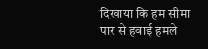दिखाया कि हम सीमा पार से हवाई हमले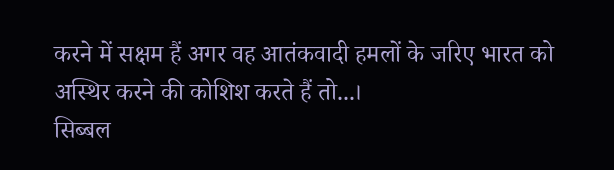करने में सक्षम हैं अगर वह आतंकवादी हमलों के जरिए भारत को अस्थिर करने की कोशिश करते हैं तो...।
सिब्बल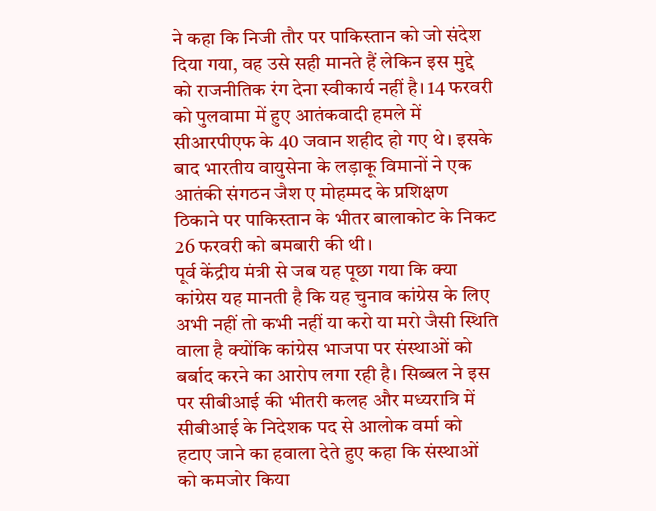ने कहा कि निजी तौर पर पाकिस्तान को जो संदेश दिया गया, वह उसे सही मानते हैं लेकिन इस मुद्दे को राजनीतिक रंग देना स्वीकार्य नहीं है। 14 फरवरी को पुलवामा में हुए आतंकवादी हमले में सीआरपीएफ के 40 जवान शहीद हो गए थे। इसके बाद भारतीय वायुसेना के लड़ाकू विमानों ने एक आतंकी संगठन जैश ए मोहम्मद के प्रशिक्षण ठिकाने पर पाकिस्तान के भीतर बालाकोट के निकट 26 फरवरी को बमबारी की थी।
पूर्व केंद्रीय मंत्री से जब यह पूछा गया कि क्या कांग्रेस यह मानती है कि यह चुनाव कांग्रेस के लिए अभी नहीं तो कभी नहीं या करो या मरो जैसी स्थिति वाला है क्योंकि कांग्रेस भाजपा पर संस्थाओं को बर्बाद करने का आरोप लगा रही है। सिब्बल ने इस पर सीबीआई की भीतरी कलह और मध्यरात्रि में सीबीआई के निदेशक पद से आलोक वर्मा को हटाए जाने का हवाला देते हुए कहा कि संस्थाओं को कमजोर किया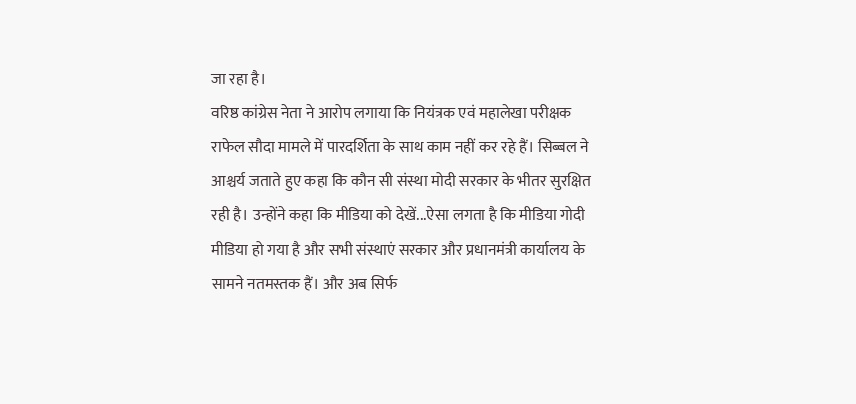जा रहा है।
वरिष्ठ कांग्रेस नेता ने आरोप लगाया कि नियंत्रक एवं महालेखा परीक्षक राफेल सौदा मामले में पारदर्शिता के साथ काम नहीं कर रहे हैं। सिब्बल ने आश्चर्य जताते हुए कहा कि कौन सी संस्था मोदी सरकार के भीतर सुरक्षित रही है। उन्होंने कहा कि मीडिया को देखें...ऐसा लगता है कि मीडिया गोदी मीडिया हो गया है और सभी संस्थाएं सरकार और प्रधानमंत्री कार्यालय के सामने नतमस्तक हैं। और अब सिर्फ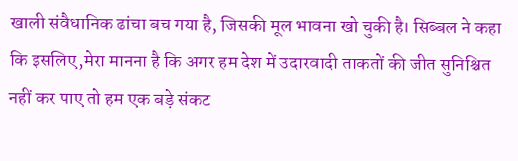खाली संवैधानिक ढांचा बच गया है, जिसकी मूल भावना खो चुकी है। सिब्बल ने कहा कि इसलिए,मेरा मानना है कि अगर हम देश में उदारवादी ताकतों की जीत सुनिश्चित नहीं कर पाए तो हम एक बड़े संकट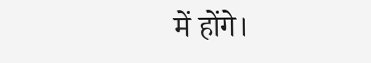में होंगे।